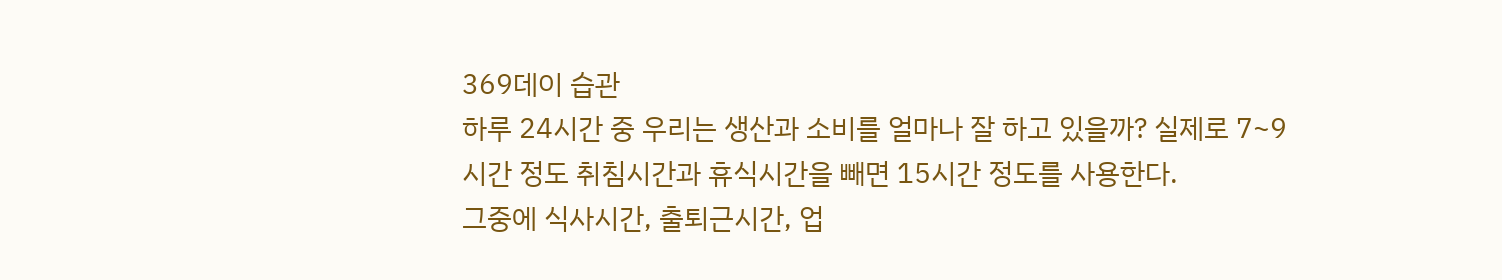369데이 습관
하루 24시간 중 우리는 생산과 소비를 얼마나 잘 하고 있을까? 실제로 7~9시간 정도 취침시간과 휴식시간을 빼면 15시간 정도를 사용한다.
그중에 식사시간, 출퇴근시간, 업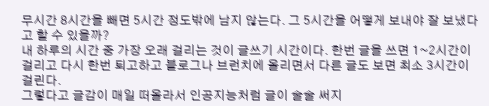무시간 8시간을 빼면 5시간 정도밖에 남지 않는다. 그 5시간을 어떻게 보내야 잘 보냈다고 할 수 있을까?
내 하루의 시간 중 가장 오래 걸리는 것이 글쓰기 시간이다. 한번 글을 쓰면 1~2시간이 걸리고 다시 한번 퇴고하고 블로그나 브런치에 올리면서 다른 글도 보면 최소 3시간이 걸린다.
그렇다고 글감이 매일 떠올라서 인공지능처럼 글이 술술 써지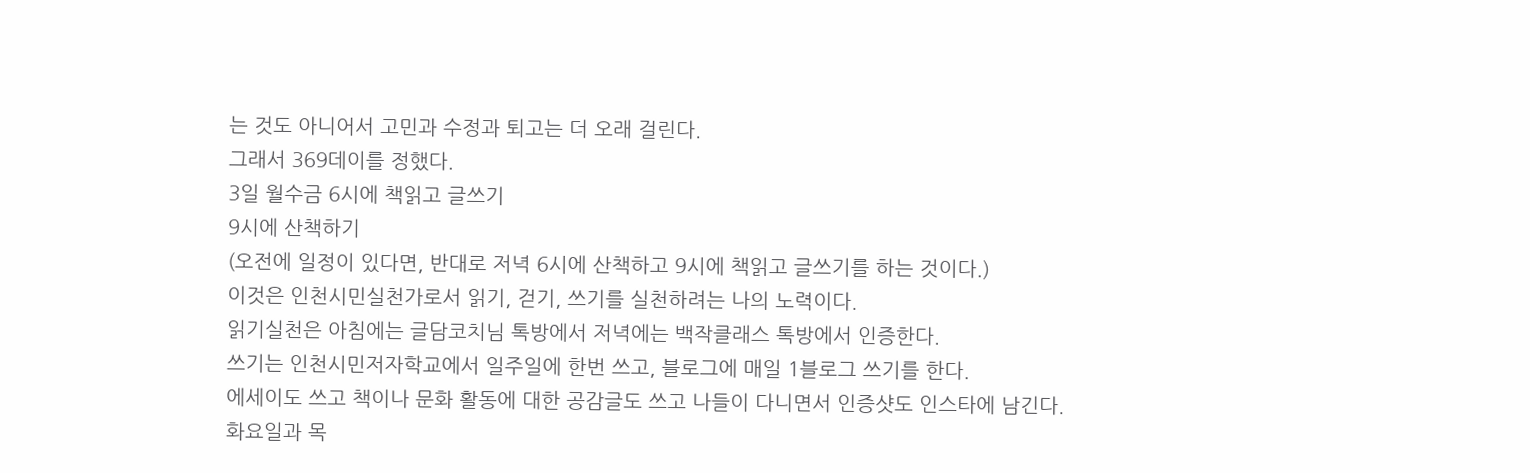는 것도 아니어서 고민과 수정과 퇴고는 더 오래 걸린다.
그래서 369데이를 정했다.
3일 월수금 6시에 책읽고 글쓰기
9시에 산책하기
(오전에 일정이 있다면, 반대로 저녁 6시에 산책하고 9시에 책읽고 글쓰기를 하는 것이다.)
이것은 인천시민실천가로서 읽기, 걷기, 쓰기를 실천하려는 나의 노력이다.
읽기실천은 아침에는 글담코치님 톡방에서 저녁에는 백작클래스 톡방에서 인증한다.
쓰기는 인천시민저자학교에서 일주일에 한번 쓰고, 블로그에 매일 1블로그 쓰기를 한다.
에세이도 쓰고 책이나 문화 활동에 대한 공감글도 쓰고 나들이 다니면서 인증샷도 인스타에 남긴다.
화요일과 목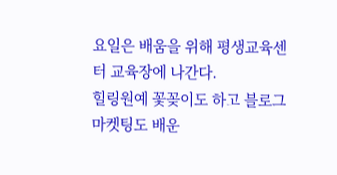요일은 배움을 위해 평생교육센터 교육장에 나간다.
힐링원예 꽃꽂이도 하고 블로그마켓팅도 배운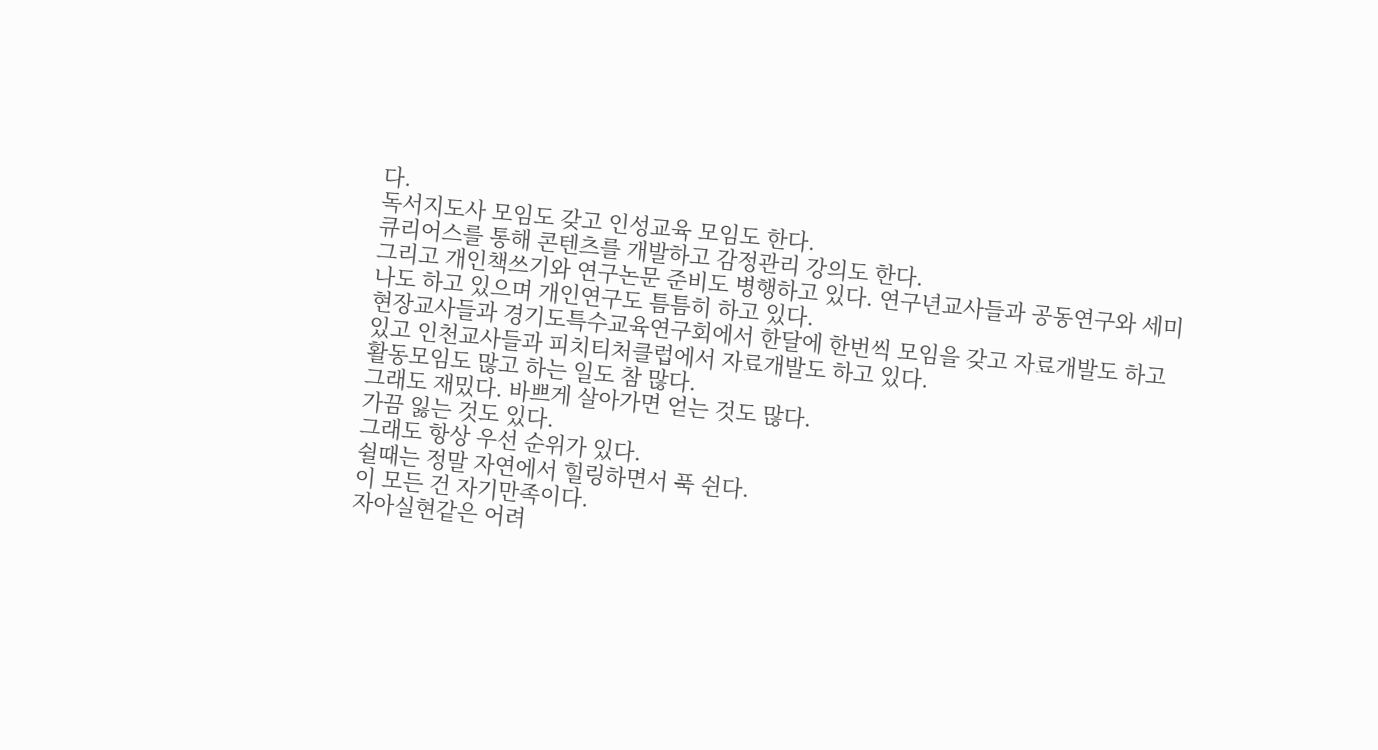다.
독서지도사 모임도 갖고 인성교육 모임도 한다.
큐리어스를 통해 콘텐츠를 개발하고 감정관리 강의도 한다.
그리고 개인책쓰기와 연구논문 준비도 병행하고 있다. 연구년교사들과 공동연구와 세미나도 하고 있으며 개인연구도 틈틈히 하고 있다.
현장교사들과 경기도특수교육연구회에서 한달에 한번씩 모임을 갖고 자료개발도 하고 있고 인천교사들과 피치티처클럽에서 자료개발도 하고 있다.
활동모임도 많고 하는 일도 참 많다.
그래도 재밌다. 바쁘게 살아가면 얻는 것도 많다.
가끔 잃는 것도 있다.
그래도 항상 우선 순위가 있다.
쉴때는 정말 자연에서 힐링하면서 푹 쉰다.
이 모든 건 자기만족이다.
자아실현같은 어려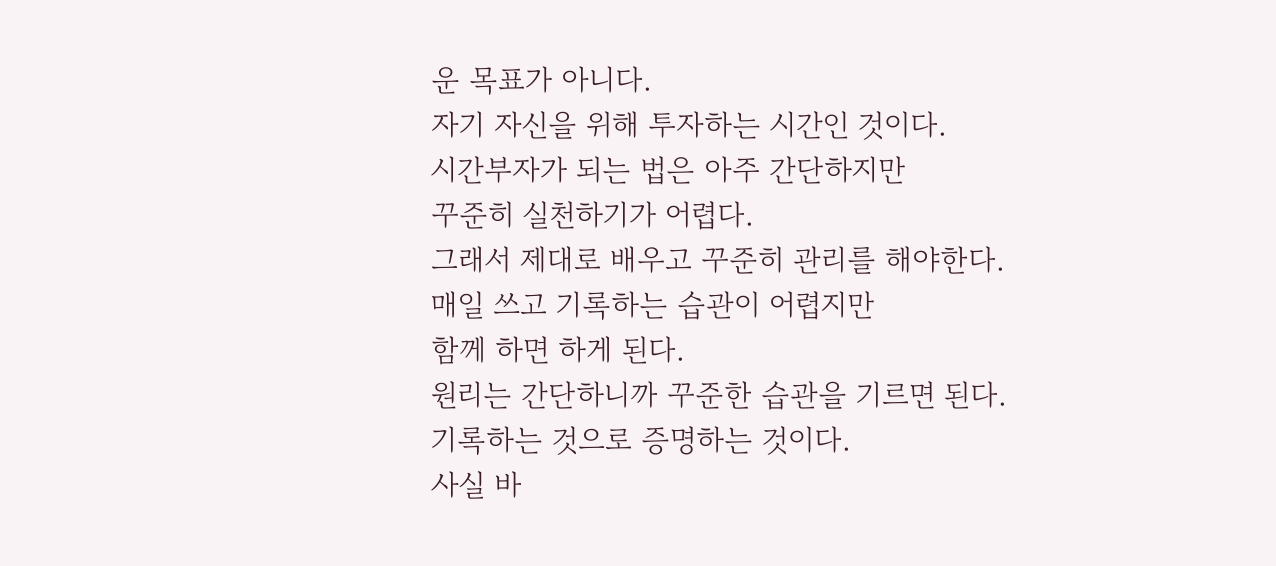운 목표가 아니다.
자기 자신을 위해 투자하는 시간인 것이다.
시간부자가 되는 법은 아주 간단하지만
꾸준히 실천하기가 어렵다.
그래서 제대로 배우고 꾸준히 관리를 해야한다.
매일 쓰고 기록하는 습관이 어렵지만
함께 하면 하게 된다.
원리는 간단하니까 꾸준한 습관을 기르면 된다.
기록하는 것으로 증명하는 것이다.
사실 바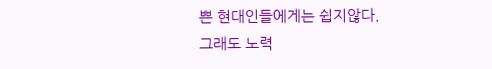쁜 현대인들에게는 쉽지않다.
그래도 노력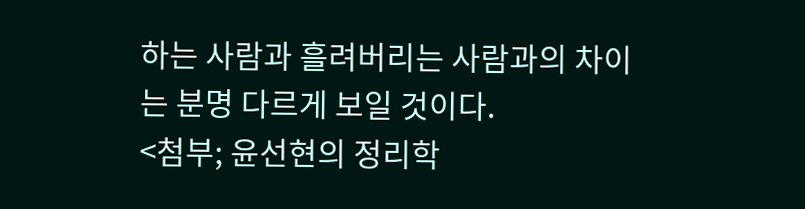하는 사람과 흘려버리는 사람과의 차이는 분명 다르게 보일 것이다.
<첨부; 윤선현의 정리학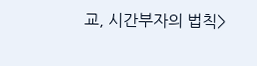교, 시간부자의 법칙>